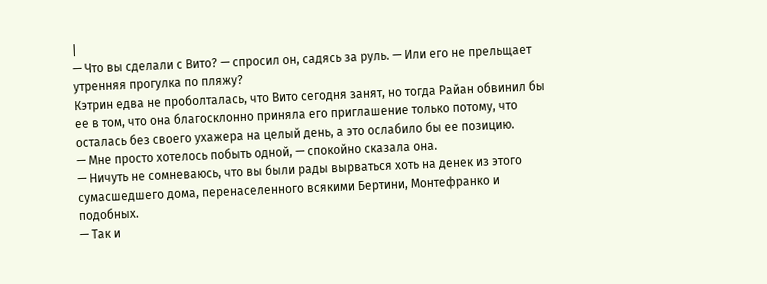|
— Что вы сделали с Вито? — спросил он, садясь за руль. — Или его не прельщает утренняя прогулка по пляжу?
Кэтрин едва не проболталась, что Вито сегодня занят, но тогда Райан обвинил бы ее в том, что она благосклонно приняла его приглашение только потому, что осталась без своего ухажера на целый день, а это ослабило бы ее позицию.
— Мне просто хотелось побыть одной, — спокойно сказала она.
— Ничуть не сомневаюсь, что вы были рады вырваться хоть на денек из этого сумасшедшего дома, перенаселенного всякими Бертини, Монтефранко и подобных.
— Так и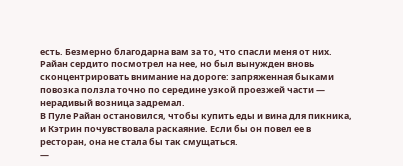есть. Безмерно благодарна вам за то, что спасли меня от них.
Райан сердито посмотрел на нее, но был вынужден вновь сконцентрировать внимание на дороге: запряженная быками повозка ползла точно по середине узкой проезжей части — нерадивый возница задремал.
В Пуле Райан остановился, чтобы купить еды и вина для пикника, и Кэтрин почувствовала раскаяние. Если бы он повел ее в ресторан, она не стала бы так смущаться.
—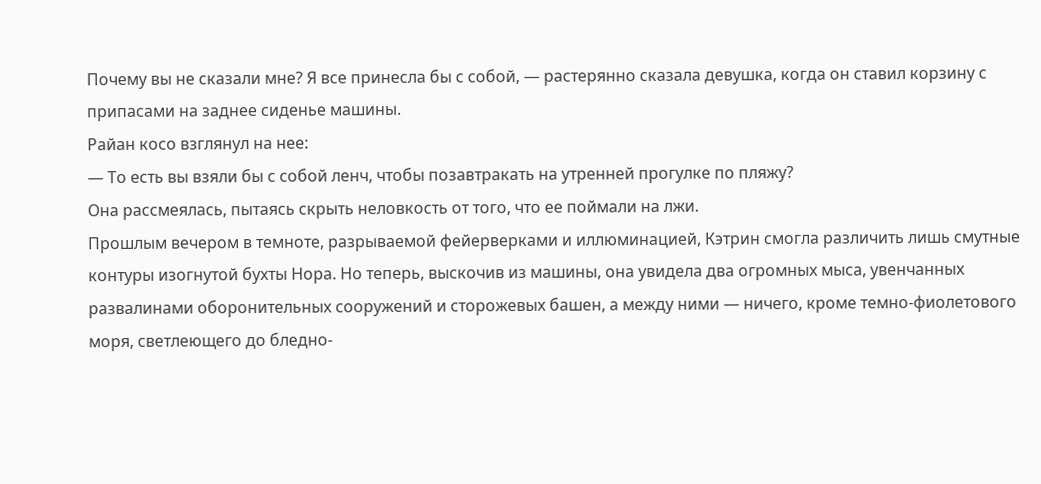Почему вы не сказали мне? Я все принесла бы с собой, — растерянно сказала девушка, когда он ставил корзину с припасами на заднее сиденье машины.
Райан косо взглянул на нее:
— То есть вы взяли бы с собой ленч, чтобы позавтракать на утренней прогулке по пляжу?
Она рассмеялась, пытаясь скрыть неловкость от того, что ее поймали на лжи.
Прошлым вечером в темноте, разрываемой фейерверками и иллюминацией, Кэтрин смогла различить лишь смутные контуры изогнутой бухты Нора. Но теперь, выскочив из машины, она увидела два огромных мыса, увенчанных развалинами оборонительных сооружений и сторожевых башен, а между ними — ничего, кроме темно-фиолетового моря, светлеющего до бледно-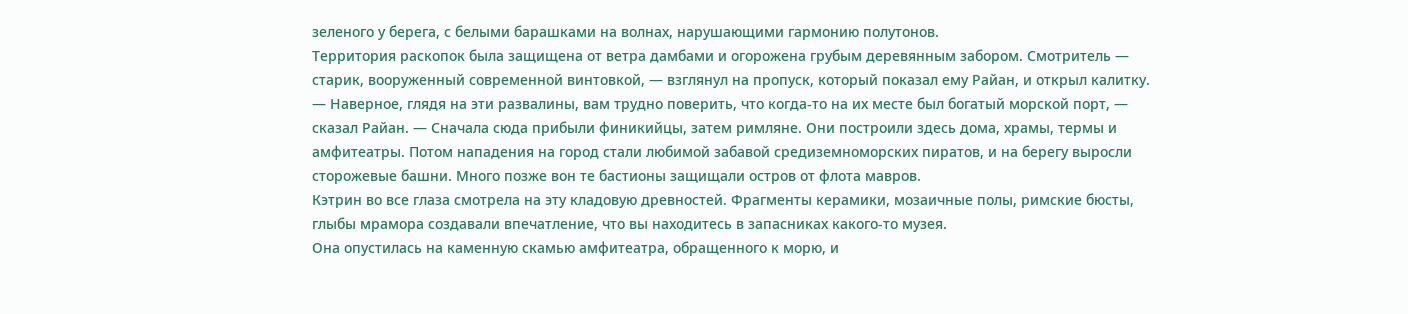зеленого у берега, с белыми барашками на волнах, нарушающими гармонию полутонов.
Территория раскопок была защищена от ветра дамбами и огорожена грубым деревянным забором. Смотритель — старик, вооруженный современной винтовкой, — взглянул на пропуск, который показал ему Райан, и открыл калитку.
— Наверное, глядя на эти развалины, вам трудно поверить, что когда-то на их месте был богатый морской порт, — сказал Райан. — Сначала сюда прибыли финикийцы, затем римляне. Они построили здесь дома, храмы, термы и амфитеатры. Потом нападения на город стали любимой забавой средиземноморских пиратов, и на берегу выросли сторожевые башни. Много позже вон те бастионы защищали остров от флота мавров.
Кэтрин во все глаза смотрела на эту кладовую древностей. Фрагменты керамики, мозаичные полы, римские бюсты, глыбы мрамора создавали впечатление, что вы находитесь в запасниках какого-то музея.
Она опустилась на каменную скамью амфитеатра, обращенного к морю, и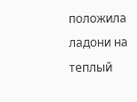положила ладони на теплый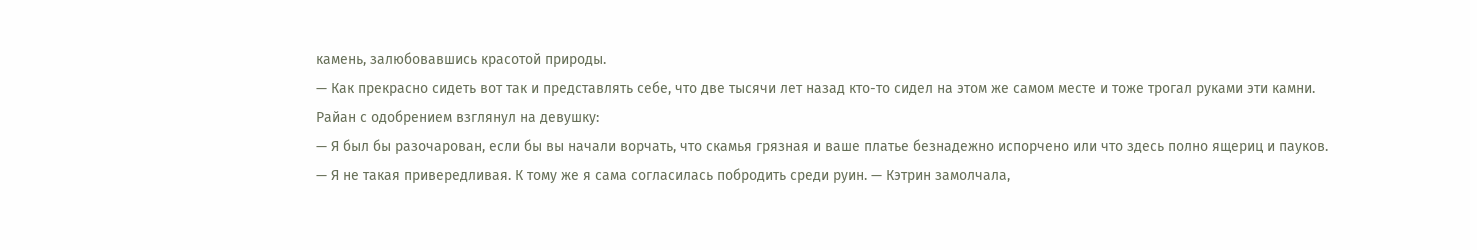камень, залюбовавшись красотой природы.
— Как прекрасно сидеть вот так и представлять себе, что две тысячи лет назад кто-то сидел на этом же самом месте и тоже трогал руками эти камни.
Райан с одобрением взглянул на девушку:
— Я был бы разочарован, если бы вы начали ворчать, что скамья грязная и ваше платье безнадежно испорчено или что здесь полно ящериц и пауков.
— Я не такая привередливая. К тому же я сама согласилась побродить среди руин. — Кэтрин замолчала,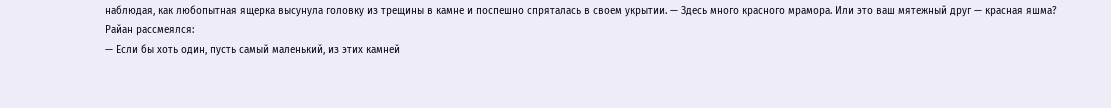наблюдая, как любопытная ящерка высунула головку из трещины в камне и поспешно спряталась в своем укрытии. — Здесь много красного мрамора. Или это ваш мятежный друг — красная яшма?
Райан рассмеялся:
— Если бы хоть один, пусть самый маленький, из этих камней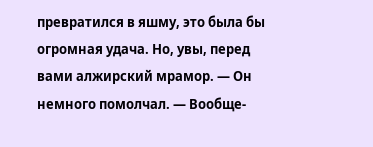превратился в яшму, это была бы огромная удача. Но, увы, перед вами алжирский мрамор. — Он немного помолчал. — Вообще-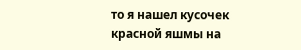то я нашел кусочек красной яшмы на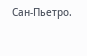Сан-Пьетро.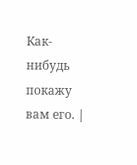Как-нибудь покажу вам его. |